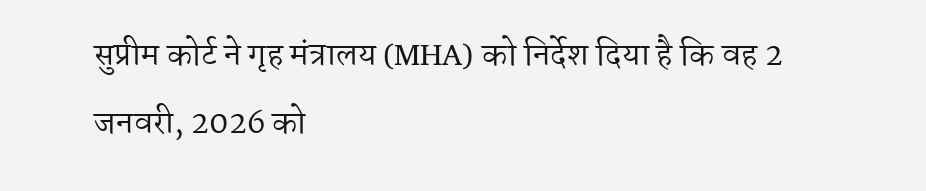सुप्रीम कोर्ट ने गृह मंत्रालय (MHA) को निर्देश दिया है कि वह 2 जनवरी, 2026 को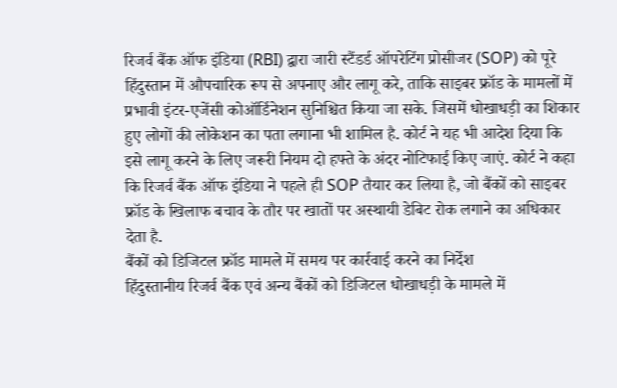रिजर्व बैंक ऑफ इंडिया (RBI) द्वारा जारी स्टैंडर्ड ऑपरेटिंग प्रोसीजर (SOP) को पूरे हिंदुस्तान में औपचारिक रूप से अपनाए और लागू करे, ताकि साइबर फ्रॉड के मामलों में प्रभावी इंटर-एजेंसी कोऑर्डिनेशन सुनिश्चित किया जा सके. जिसमें धोखाधड़ी का शिकार हुए लोगों की लोकेशन का पता लगाना भी शामिल है. कोर्ट ने यह भी आदेश दिया कि इसे लागू करने के लिए जरूरी नियम दो हफ्ते के अंदर नोटिफाई किए जाएं. कोर्ट ने कहा कि रिजर्व बैंक ऑफ इंडिया ने पहले ही SOP तैयार कर लिया है, जो बैंकों को साइबर फ्रॉड के खिलाफ बचाव के तौर पर खातों पर अस्थायी डेबिट रोक लगाने का अधिकार देता है.
बैंकों को डिजिटल फ्रॉड मामले में समय पर कार्रवाई करने का निर्देश
हिंदुस्तानीय रिजर्व बैंक एवं अन्य बैंकों को डिजिटल धोखाधड़ी के मामले में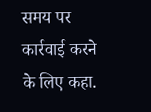समय पर कार्रवाई करने के लिए कहा.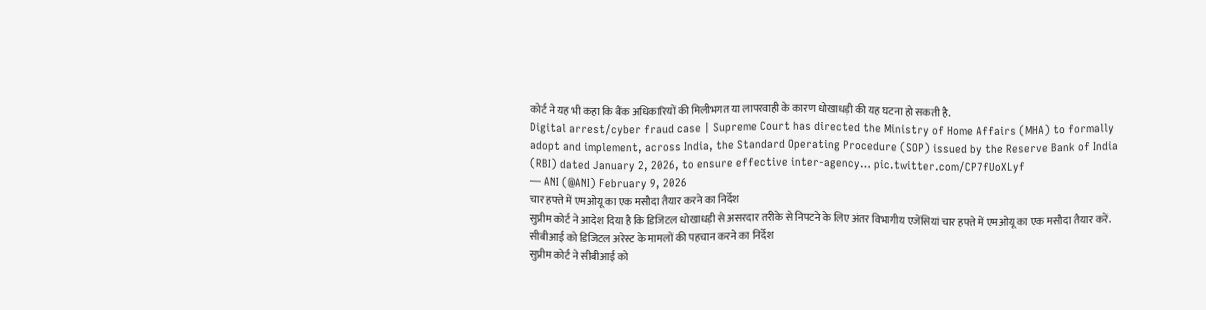कोर्ट ने यह भी कहा कि बैंक अधिकारियों की मिलीभगत या लापरवाही के कारण धोखाधड़ी की यह घटना हो सकती है.
Digital arrest/cyber fraud case | Supreme Court has directed the Ministry of Home Affairs (MHA) to formally adopt and implement, across India, the Standard Operating Procedure (SOP) issued by the Reserve Bank of India (RBI) dated January 2, 2026, to ensure effective inter-agency… pic.twitter.com/CP7fUoXLyf
— ANI (@ANI) February 9, 2026
चार हफ्ते में एमओयू का एक मसौदा तैयार करने का निर्देश
सुप्रीम कोर्ट ने आदेश दिया है कि डिजिटल धोखाधड़ी से असरदार तरीके से निपटने के लिए अंतर विभागीय एजेंसियां चार हफ्ते में एमओयू का एक मसौदा तैयार करें.
सीबीआई को डिजिटल अरेस्ट के मामलों की पहचान करने का निर्देश
सुप्रीम कोर्ट ने सीबीआई को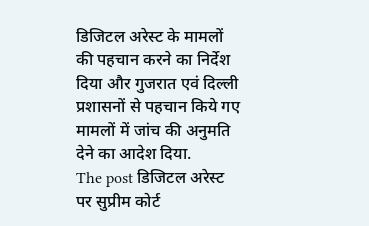डिजिटल अरेस्ट के मामलों की पहचान करने का निर्देश दिया और गुजरात एवं दिल्ली प्रशासनों से पहचान किये गए मामलों में जांच की अनुमति देने का आदेश दिया.
The post डिजिटल अरेस्ट पर सुप्रीम कोर्ट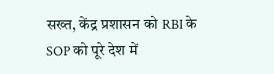सख्त, केंद्र प्रशासन को RBI के SOP को पूरे देश में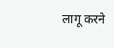लागू करने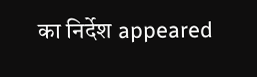का निर्देश appeared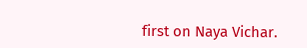first on Naya Vichar.